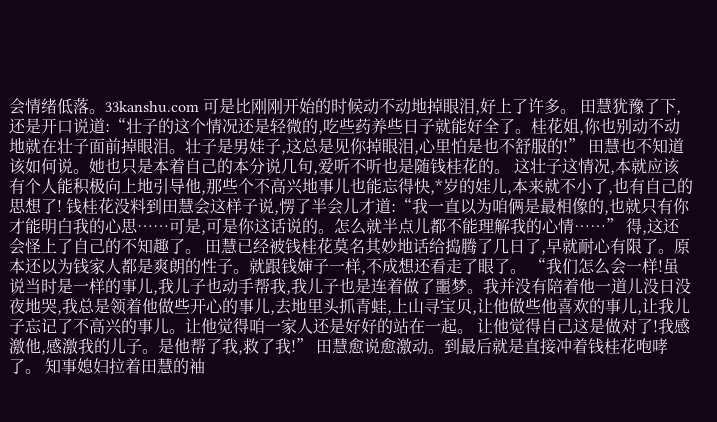会情绪低落。33kanshu.com 可是比刚刚开始的时候动不动地掉眼泪,好上了许多。 田慧犹豫了下,还是开口说道:“壮子的这个情况还是轻微的,吃些药养些日子就能好全了。桂花姐,你也别动不动地就在壮子面前掉眼泪。壮子是男娃子,这总是见你掉眼泪,心里怕是也不舒服的!” 田慧也不知道该如何说。她也只是本着自己的本分说几句,爱听不听也是随钱桂花的。 这壮子这情况,本就应该有个人能积极向上地引导他,那些个不高兴地事儿也能忘得快,*岁的娃儿,本来就不小了,也有自己的思想了! 钱桂花没料到田慧会这样子说,愣了半会儿才道:“我一直以为咱俩是最相像的,也就只有你才能明白我的心思……可是,可是你这话说的。怎么就半点儿都不能理解我的心情……” 得,这还会怪上了自己的不知趣了。 田慧已经被钱桂花莫名其妙地话给捣腾了几日了,早就耐心有限了。原本还以为钱家人都是爽朗的性子。就跟钱婶子一样,不成想还看走了眼了。 “我们怎么会一样!虽说当时是一样的事儿,我儿子也动手帮我,我儿子也是连着做了噩梦。我并没有陪着他一道儿没日没夜地哭,我总是领着他做些开心的事儿,去地里头抓青蛙,上山寻宝贝,让他做些他喜欢的事儿,让我儿子忘记了不高兴的事儿。让他觉得咱一家人还是好好的站在一起。 让他觉得自己这是做对了!我感激他,感激我的儿子。是他帮了我,救了我!” 田慧愈说愈激动。到最后就是直接冲着钱桂花咆哮了。 知事媳妇拉着田慧的袖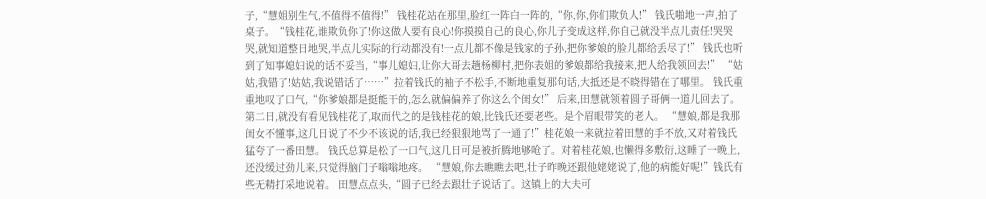子,“慧姐别生气,不值得不值得!” 钱桂花站在那里,脸红一阵白一阵的,“你,你,你们欺负人!” 钱氏啪地一声,拍了桌子。“钱桂花,谁欺负你了!你这做人要有良心!你摸摸自己的良心,你儿子变成这样,你自己就没半点儿责任!哭哭哭,就知道整日地哭,半点儿实际的行动都没有!一点儿都不像是钱家的子孙,把你爹娘的脸儿都给丢尽了!” 钱氏也听到了知事媳妇说的话不妥当,“事儿媳妇,让你大哥去趟杨柳村,把你表姐的爹娘都给我接来,把人给我领回去!” “姑姑,我错了!姑姑,我说错话了……”拉着钱氏的袖子不松手,不断地重复那句话,大抵还是不晓得错在了哪里。 钱氏重重地叹了口气,“你爹娘都是挺能干的,怎么就偏偏养了你这么个闺女!” 后来,田慧就领着圆子哥俩一道儿回去了。 第二日,就没有看见钱桂花了,取而代之的是钱桂花的娘,比钱氏还要老些。是个眉眼带笑的老人。 “慧娘,都是我那闺女不懂事,这几日说了不少不该说的话,我已经狠狠地骂了一通了!”桂花娘一来就拉着田慧的手不放,又对着钱氏猛夸了一番田慧。 钱氏总算是松了一口气,这几日可是被折腾地够呛了。对着桂花娘,也懒得多敷衍,这睡了一晚上,还没缓过劲儿来,只觉得脑门子嗡嗡地疼。 “慧娘,你去瞧瞧去吧,壮子昨晚还跟他姥姥说了,他的病能好呢!”钱氏有些无精打采地说着。 田慧点点头,“圆子已经去跟壮子说话了。这镇上的大夫可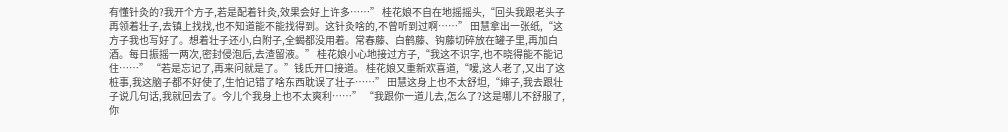有懂针灸的?我开个方子,若是配着针灸,效果会好上许多……” 桂花娘不自在地摇摇头,“回头我跟老头子再领着壮子,去镇上找找,也不知道能不能找得到。这针灸啥的,不曾听到过啊……” 田慧拿出一张纸,“这方子我也写好了。想着壮子还小,白附子,全蝎都没用着。常春藤、白鹤藤、钩藤切碎放在罐子里,再加白酒。每日振摇一两次,密封侵泡后,去渣留液。” 桂花娘小心地接过方子,“我这不识字,也不晓得能不能记住……” “若是忘记了,再来问就是了。”钱氏开口接道。 桂花娘又重新欢喜道,“嗳,这人老了,又出了这桩事,我这脑子都不好使了,生怕记错了啥东西耽误了壮子……” 田慧这身上也不太舒坦,“婶子,我去跟壮子说几句话,我就回去了。今儿个我身上也不太爽利……” “我跟你一道儿去,怎么了?这是哪儿不舒服了,你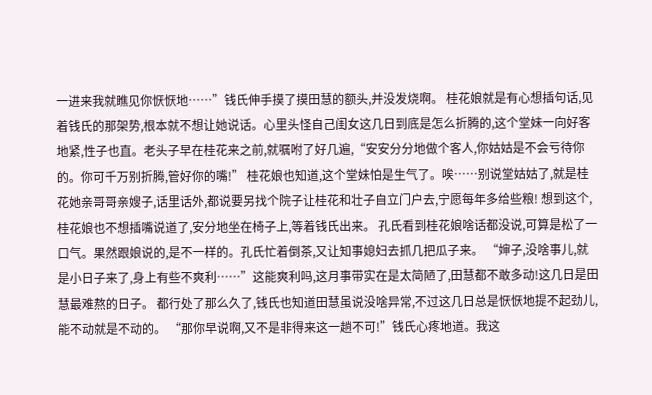一进来我就瞧见你恹恹地……”钱氏伸手摸了摸田慧的额头,并没发烧啊。 桂花娘就是有心想插句话,见着钱氏的那架势,根本就不想让她说话。心里头怪自己闺女这几日到底是怎么折腾的,这个堂妹一向好客地紧,性子也直。老头子早在桂花来之前,就嘱咐了好几遍,“安安分分地做个客人,你姑姑是不会亏待你的。你可千万别折腾,管好你的嘴!” 桂花娘也知道,这个堂妹怕是生气了。唉……别说堂姑姑了,就是桂花她亲哥哥亲嫂子,话里话外,都说要另找个院子让桂花和壮子自立门户去,宁愿每年多给些粮! 想到这个,桂花娘也不想插嘴说道了,安分地坐在椅子上,等着钱氏出来。 孔氏看到桂花娘啥话都没说,可算是松了一口气。果然跟娘说的,是不一样的。孔氏忙着倒茶,又让知事媳妇去抓几把瓜子来。 “婶子,没啥事儿,就是小日子来了,身上有些不爽利……”这能爽利吗,这月事带实在是太简陋了,田慧都不敢多动!这几日是田慧最难熬的日子。 都行处了那么久了,钱氏也知道田慧虽说没啥异常,不过这几日总是恹恹地提不起劲儿,能不动就是不动的。 “那你早说啊,又不是非得来这一趟不可!”钱氏心疼地道。我这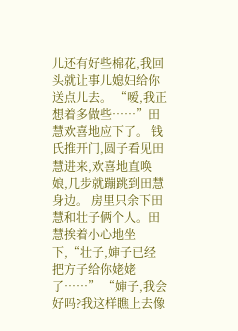儿还有好些棉花,我回头就让事儿媳妇给你送点儿去。 “嗳,我正想着多做些……”田慧欢喜地应下了。 钱氏推开门,圆子看见田慧进来,欢喜地直唤娘,几步就蹦跳到田慧身边。 房里只余下田慧和壮子俩个人。田慧挨着小心地坐下,“壮子,婶子已经把方子给你姥姥了……” “婶子,我会好吗?我这样瞧上去像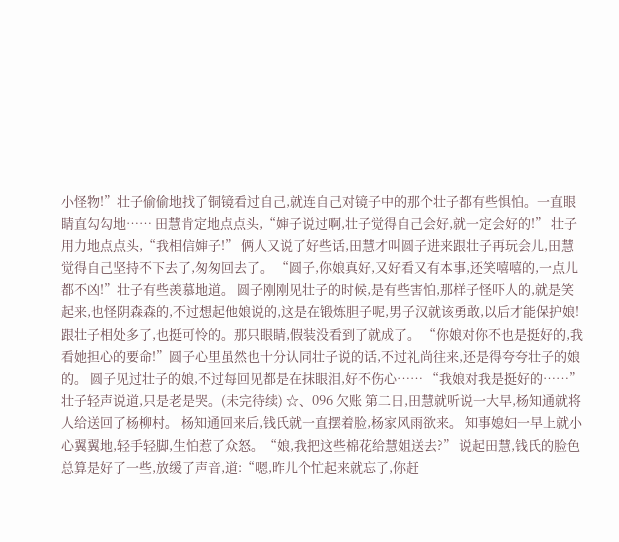小怪物!”壮子偷偷地找了铜镜看过自己,就连自己对镜子中的那个壮子都有些惧怕。一直眼睛直勾勾地…… 田慧肯定地点点头,“婶子说过啊,壮子觉得自己会好,就一定会好的!” 壮子用力地点点头,“我相信婶子!” 俩人又说了好些话,田慧才叫圆子进来跟壮子再玩会儿,田慧觉得自己坚持不下去了,匆匆回去了。 “圆子,你娘真好,又好看又有本事,还笑嘻嘻的,一点儿都不凶!”壮子有些羡慕地道。 圆子刚刚见壮子的时候,是有些害怕,那样子怪吓人的,就是笑起来,也怪阴森森的,不过想起他娘说的,这是在锻炼胆子呢,男子汉就该勇敢,以后才能保护娘! 跟壮子相处多了,也挺可怜的。那只眼睛,假装没看到了就成了。 “你娘对你不也是挺好的,我看她担心的要命!”圆子心里虽然也十分认同壮子说的话,不过礼尚往来,还是得夸夸壮子的娘的。 圆子见过壮子的娘,不过每回见都是在抹眼泪,好不伤心…… “我娘对我是挺好的……”壮子轻声说道,只是老是哭。(未完待续) ☆、096 欠账 第二日,田慧就听说一大早,杨知通就将人给送回了杨柳村。 杨知通回来后,钱氏就一直摆着脸,杨家风雨欲来。 知事媳妇一早上就小心翼翼地,轻手轻脚,生怕惹了众怒。“娘,我把这些棉花给慧姐送去?” 说起田慧,钱氏的脸色总算是好了一些,放缓了声音,道:“嗯,昨儿个忙起来就忘了,你赶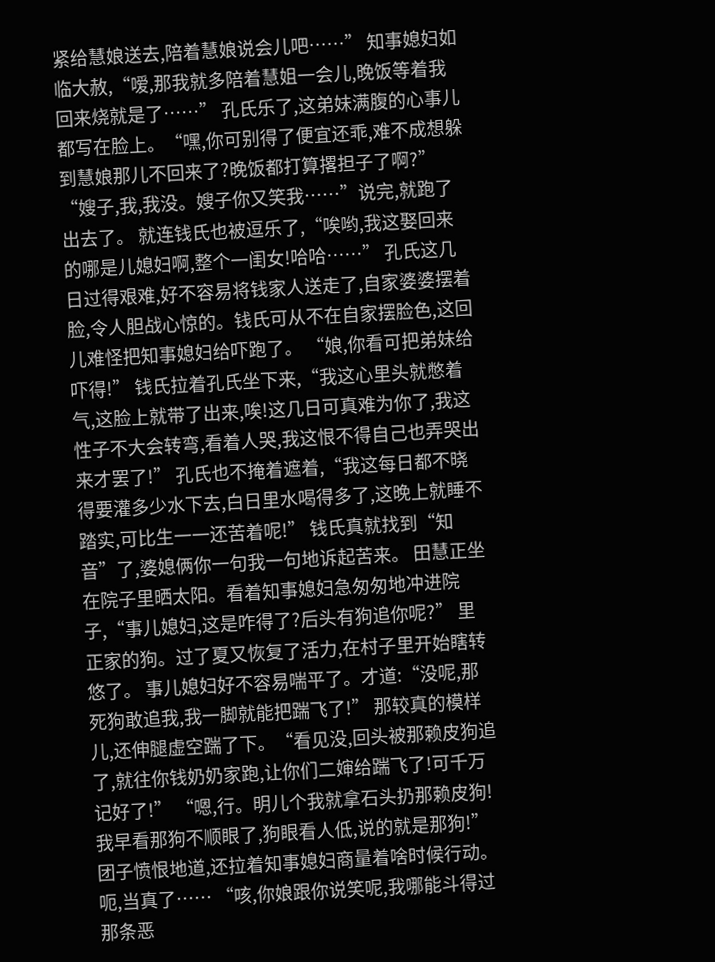紧给慧娘送去,陪着慧娘说会儿吧……” 知事媳妇如临大赦,“嗳,那我就多陪着慧姐一会儿,晚饭等着我回来烧就是了……” 孔氏乐了,这弟妹满腹的心事儿都写在脸上。“嘿,你可别得了便宜还乖,难不成想躲到慧娘那儿不回来了?晚饭都打算撂担子了啊?” “嫂子,我,我没。嫂子你又笑我……”说完,就跑了出去了。 就连钱氏也被逗乐了,“唉哟,我这娶回来的哪是儿媳妇啊,整个一闺女!哈哈……” 孔氏这几日过得艰难,好不容易将钱家人送走了,自家婆婆摆着脸,令人胆战心惊的。钱氏可从不在自家摆脸色,这回儿难怪把知事媳妇给吓跑了。 “娘,你看可把弟妹给吓得!” 钱氏拉着孔氏坐下来,“我这心里头就憋着气,这脸上就带了出来,唉!这几日可真难为你了,我这性子不大会转弯,看着人哭,我这恨不得自己也弄哭出来才罢了!” 孔氏也不掩着遮着,“我这每日都不晓得要灌多少水下去,白日里水喝得多了,这晚上就睡不踏实,可比生一一还苦着呢!” 钱氏真就找到“知音”了,婆媳俩你一句我一句地诉起苦来。 田慧正坐在院子里晒太阳。看着知事媳妇急匆匆地冲进院子,“事儿媳妇,这是咋得了?后头有狗追你呢?” 里正家的狗。过了夏又恢复了活力,在村子里开始瞎转悠了。 事儿媳妇好不容易喘平了。才道:“没呢,那死狗敢追我,我一脚就能把踹飞了!” 那较真的模样儿,还伸腿虚空踹了下。“看见没,回头被那赖皮狗追了,就往你钱奶奶家跑,让你们二婶给踹飞了!可千万记好了!” “嗯,行。明儿个我就拿石头扔那赖皮狗!我早看那狗不顺眼了,狗眼看人低,说的就是那狗!”团子愤恨地道,还拉着知事媳妇商量着啥时候行动。 呃,当真了…… “咳,你娘跟你说笑呢,我哪能斗得过那条恶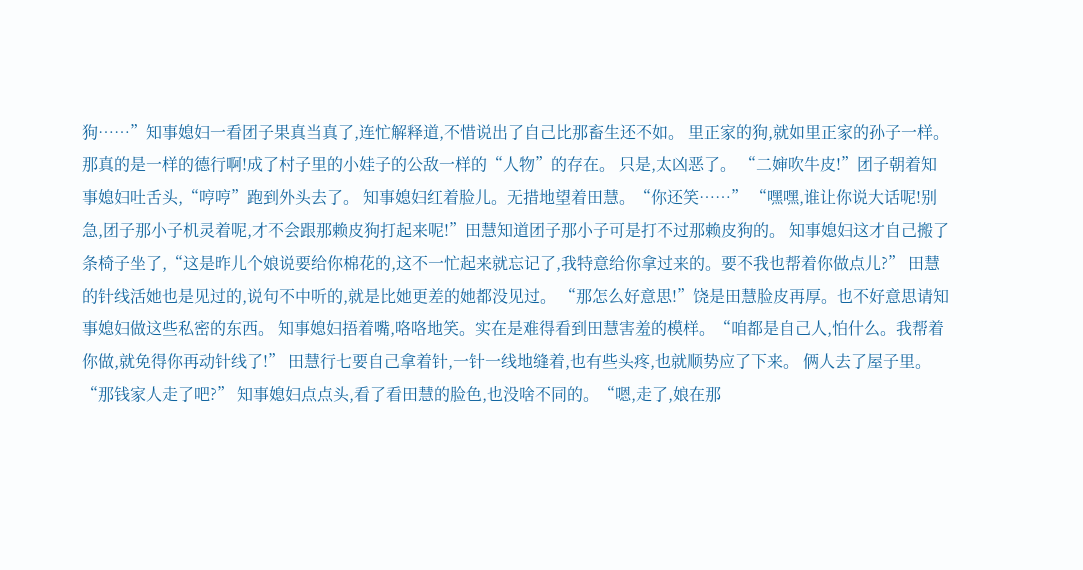狗……”知事媳妇一看团子果真当真了,连忙解释道,不惜说出了自己比那畜生还不如。 里正家的狗,就如里正家的孙子一样。那真的是一样的德行啊!成了村子里的小娃子的公敌一样的“人物”的存在。 只是,太凶恶了。 “二婶吹牛皮!”团子朝着知事媳妇吐舌头,“哼哼”跑到外头去了。 知事媳妇红着脸儿。无措地望着田慧。“你还笑……” “嘿嘿,谁让你说大话呢!别急,团子那小子机灵着呢,才不会跟那赖皮狗打起来呢!”田慧知道团子那小子可是打不过那赖皮狗的。 知事媳妇这才自己搬了条椅子坐了,“这是昨儿个娘说要给你棉花的,这不一忙起来就忘记了,我特意给你拿过来的。要不我也帮着你做点儿?” 田慧的针线活她也是见过的,说句不中听的,就是比她更差的她都没见过。 “那怎么好意思!”饶是田慧脸皮再厚。也不好意思请知事媳妇做这些私密的东西。 知事媳妇捂着嘴,咯咯地笑。实在是难得看到田慧害羞的模样。“咱都是自己人,怕什么。我帮着你做,就免得你再动针线了!” 田慧行七要自己拿着针,一针一线地缝着,也有些头疼,也就顺势应了下来。 俩人去了屋子里。 “那钱家人走了吧?” 知事媳妇点点头,看了看田慧的脸色,也没啥不同的。“嗯,走了,娘在那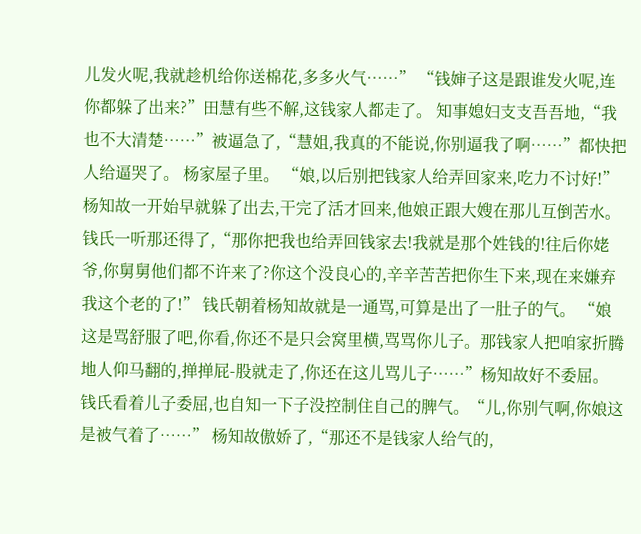儿发火呢,我就趁机给你送棉花,多多火气……” “钱婶子这是跟谁发火呢,连你都躲了出来?”田慧有些不解,这钱家人都走了。 知事媳妇支支吾吾地,“我也不大清楚……”被逼急了,“慧姐,我真的不能说,你别逼我了啊……”都快把人给逼哭了。 杨家屋子里。 “娘,以后别把钱家人给弄回家来,吃力不讨好!”杨知故一开始早就躲了出去,干完了活才回来,他娘正跟大嫂在那儿互倒苦水。 钱氏一听那还得了,“那你把我也给弄回钱家去!我就是那个姓钱的!往后你姥爷,你舅舅他们都不许来了?你这个没良心的,辛辛苦苦把你生下来,现在来嫌弃我这个老的了!” 钱氏朝着杨知故就是一通骂,可算是出了一肚子的气。 “娘这是骂舒服了吧,你看,你还不是只会窝里横,骂骂你儿子。那钱家人把咱家折腾地人仰马翻的,掸掸屁-股就走了,你还在这儿骂儿子……”杨知故好不委屈。 钱氏看着儿子委屈,也自知一下子没控制住自己的脾气。“儿,你别气啊,你娘这是被气着了……” 杨知故傲娇了,“那还不是钱家人给气的,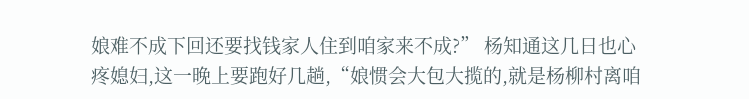娘难不成下回还要找钱家人住到咱家来不成?” 杨知通这几日也心疼媳妇,这一晚上要跑好几趟,“娘惯会大包大揽的,就是杨柳村离咱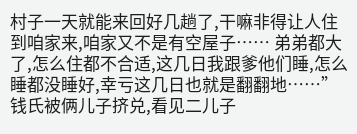村子一天就能来回好几趟了,干嘛非得让人住到咱家来,咱家又不是有空屋子…… 弟弟都大了,怎么住都不合适,这几日我跟爹他们睡,怎么睡都没睡好,幸亏这几日也就是翻翻地……” 钱氏被俩儿子挤兑,看见二儿子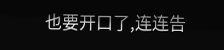也要开口了,连连告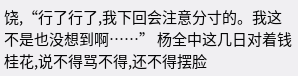饶,“行了行了,我下回会注意分寸的。我这不是也没想到啊……” 杨全中这几日对着钱桂花,说不得骂不得,还不得摆脸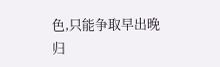色,只能争取早出晚归